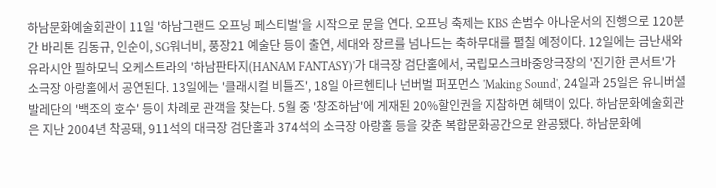하남문화예술회관이 11일 '하남그랜드 오프닝 페스티벌'을 시작으로 문을 연다. 오프닝 축제는 KBS 손범수 아나운서의 진행으로 120분 간 바리톤 김동규, 인순이, SG워너비, 풍장21 예술단 등이 출연, 세대와 장르를 넘나드는 축하무대를 펼칠 예정이다. 12일에는 금난새와 유라시안 필하모닉 오케스트라의 '하남판타지(HANAM FANTASY)'가 대극장 검단홀에서, 국립모스크바중앙극장의 '진기한 콘서트'가 소극장 아랑홀에서 공연된다. 13일에는 '클래시컬 비틀즈', 18일 아르헨티나 넌버벌 퍼포먼스 'Making Sound', 24일과 25일은 유니버셜발레단의 '백조의 호수' 등이 차례로 관객을 찾는다. 5월 중 '창조하남'에 게재된 20%할인권을 지참하면 혜택이 있다. 하남문화예술회관은 지난 2004년 착공돼, 911석의 대극장 검단홀과 374석의 소극장 아랑홀 등을 갖춘 복합문화공간으로 완공됐다. 하남문화예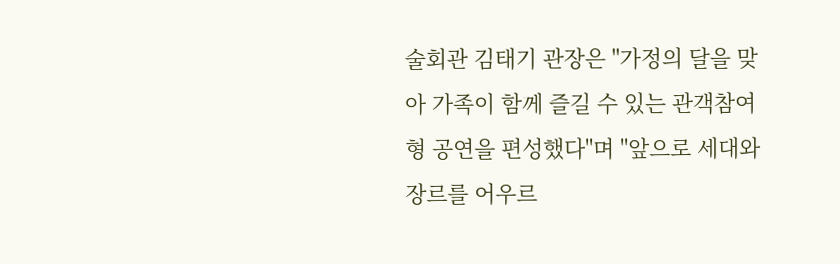술회관 김태기 관장은 "가정의 달을 맞아 가족이 함께 즐길 수 있는 관객참여형 공연을 편성했다"며 "앞으로 세대와 장르를 어우르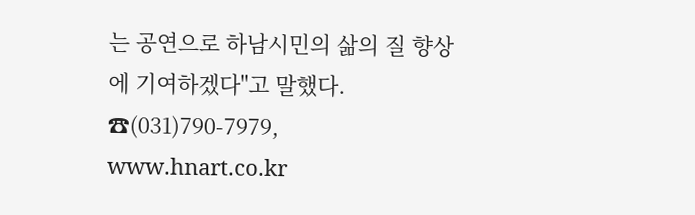는 공연으로 하남시민의 삶의 질 향상에 기여하겠다"고 말했다. ☎(031)790-7979,  www.hnart.co.kr